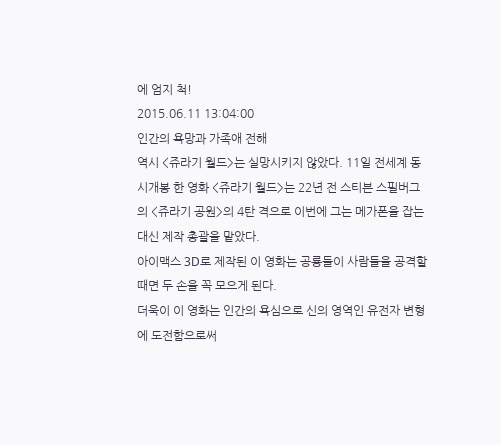에 엄지 척!
2015.06.11 13:04:00
인간의 욕망과 가족애 전해
역시 <쥬라기 월드>는 실망시키지 않았다. 11일 전세계 동시개봉 한 영화 <쥬라기 월드>는 22년 전 스티븐 스필버그의 <쥬라기 공원>의 4탄 격으로 이번에 그는 메가폰을 잡는 대신 제작 총괄을 맡았다.
아이맥스 3D로 제작된 이 영화는 공룡들이 사람들을 공격할 때면 두 손을 꼭 모으게 된다.
더욱이 이 영화는 인간의 욕심으로 신의 영역인 유전자 변형에 도전함으로써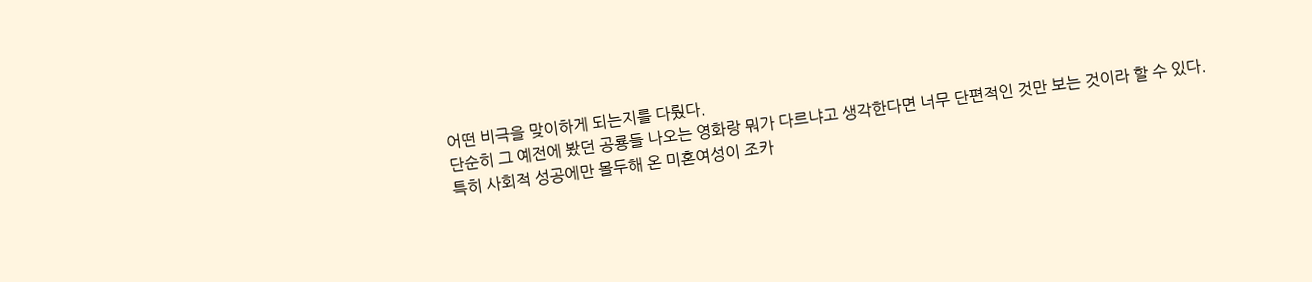어떤 비극을 맞이하게 되는지를 다뤘다.
단순히 그 예전에 봤던 공룡들 나오는 영화랑 뭐가 다르냐고 생각한다면 너무 단편적인 것만 보는 것이라 할 수 있다.
특히 사회적 성공에만 몰두해 온 미혼여성이 조카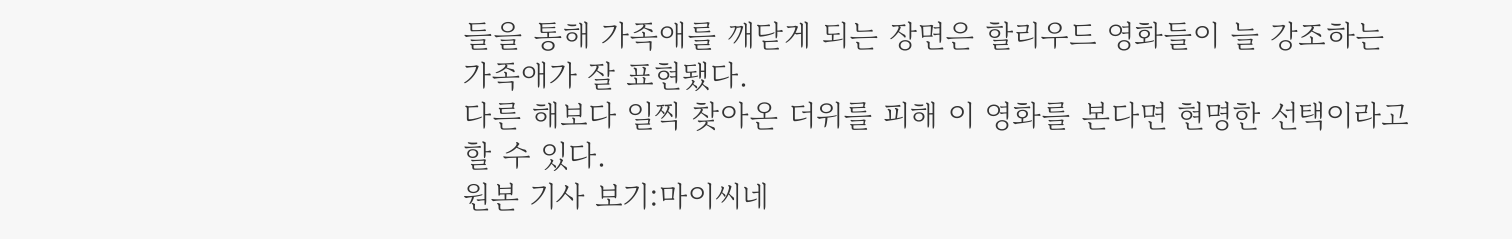들을 통해 가족애를 깨닫게 되는 장면은 할리우드 영화들이 늘 강조하는 가족애가 잘 표현됐다.
다른 해보다 일찍 찾아온 더위를 피해 이 영화를 본다면 현명한 선택이라고 할 수 있다.
원본 기사 보기:마이씨네